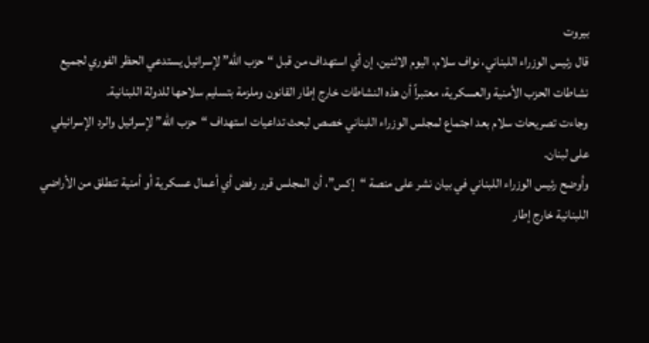بيروت
قال رئيس الوزراء اللبناني، نواف سلام، اليوم الاثنين، إن أي استهداف من قبل “حزب الله” لإسرائيل يستدعي الحظر الفوري لجميع نشاطات الحزب الأمنية والعسكرية، معتبراً أن هذه النشاطات خارج إطار القانون وملزمة بتسليم سلاحها للدولة اللبنانية.
وجاءت تصريحات سلام بعد اجتماع لمجلس الوزراء اللبناني خصص لبحث تداعيات استهداف “حزب الله” لإسرائيل والرد الإسرائيلي على لبنان.
وأوضح رئيس الوزراء اللبناني في بيان نشر على منصة “إكس”، أن المجلس قرر رفض أي أعمال عسكرية أو أمنية تنطلق من الأراضي اللبنانية خارج إطار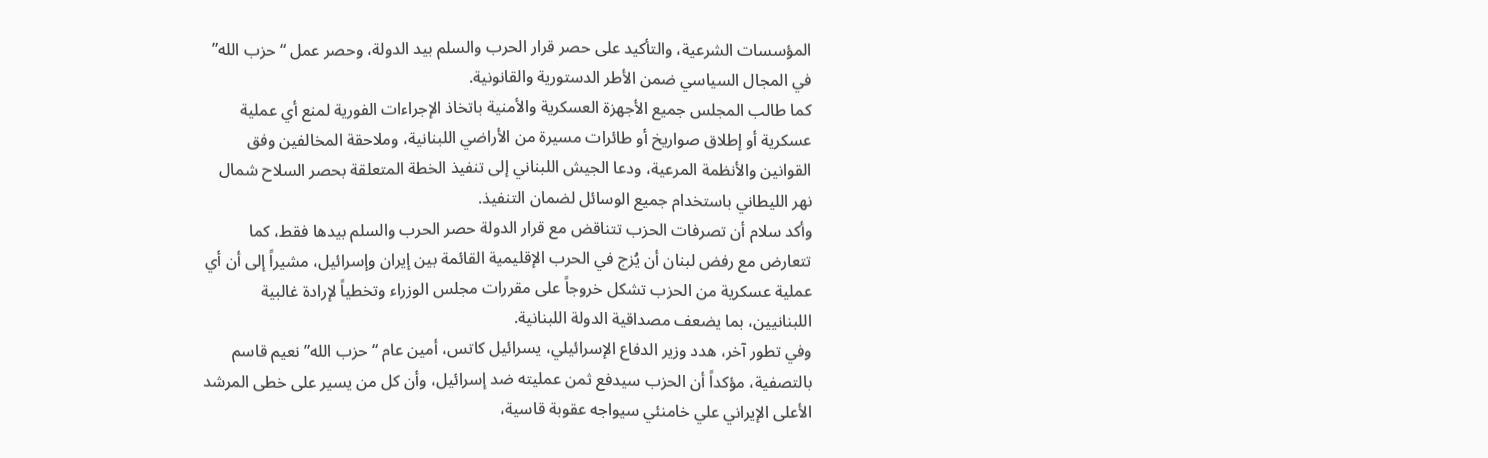المؤسسات الشرعية، والتأكيد على حصر قرار الحرب والسلم بيد الدولة، وحصر عمل “حزب الله” في المجال السياسي ضمن الأطر الدستورية والقانونية.
كما طالب المجلس جميع الأجهزة العسكرية والأمنية باتخاذ الإجراءات الفورية لمنع أي عملية عسكرية أو إطلاق صواريخ أو طائرات مسيرة من الأراضي اللبنانية، وملاحقة المخالفين وفق القوانين والأنظمة المرعية، ودعا الجيش اللبناني إلى تنفيذ الخطة المتعلقة بحصر السلاح شمال نهر الليطاني باستخدام جميع الوسائل لضمان التنفيذ.
وأكد سلام أن تصرفات الحزب تتناقض مع قرار الدولة حصر الحرب والسلم بيدها فقط، كما تتعارض مع رفض لبنان أن يُزج في الحرب الإقليمية القائمة بين إيران وإسرائيل، مشيراً إلى أن أي عملية عسكرية من الحزب تشكل خروجاً على مقررات مجلس الوزراء وتخطياً لإرادة غالبية اللبنانيين، بما يضعف مصداقية الدولة اللبنانية.
وفي تطور آخر، هدد وزير الدفاع الإسرائيلي، يسرائيل كاتس، أمين عام “حزب الله” نعيم قاسم بالتصفية، مؤكداً أن الحزب سيدفع ثمن عمليته ضد إسرائيل، وأن كل من يسير على خطى المرشد الأعلى الإيراني علي خامنئي سيواجه عقوبة قاسية،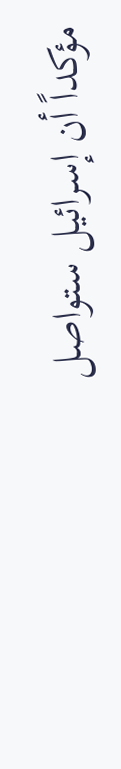مؤكداً أن إسرائيل ستواصل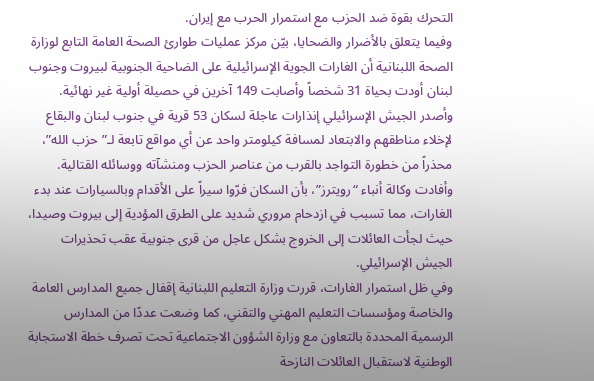التحرك بقوة ضد الحزب مع استمرار الحرب مع إيران.
وفيما يتعلق بالأضرار والضحايا، بيّن مركز عمليات طوارئ الصحة العامة التابع لوزارة الصحة اللبنانية أن الغارات الجوية الإسرائيلية على الضاحية الجنوبية لبيروت وجنوب لبنان أودت بحياة 31 شخصاً وأصابت 149 آخرين في حصيلة أولية غير نهائية.
وأصدر الجيش الإسرائيلي إنذارات عاجلة لسكان 53 قرية في جنوب لبنان والبقاع لإخلاء مناطقهم والابتعاد لمسافة كيلومتر واحد عن أي مواقع تابعة لـ”حزب الله”، محذراً من خطورة التواجد بالقرب من عناصر الحزب ومنشآته ووسائله القتالية.
وأفادت وكالة أنباء “رويترز”، بأن السكان فرّوا سيراً على الأقدام وبالسيارات عند بدء الغارات، مما تسبب في ازدحام مروري شديد على الطرق المؤدية إلى بيروت وصيدا، حيث لجأت العائلات إلى الخروج بشكل عاجل من قرى جنوبية عقب تحذيرات الجيش الإسرائيلي.
وفي ظل استمرار الغارات، قررت وزارة التعليم اللبنانية إقفال جميع المدارس العامة والخاصة ومؤسسات التعليم المهني والتقني، كما وضعت عددًا من المدارس الرسمية المحددة بالتعاون مع وزارة الشؤون الاجتماعية تحت تصرف خطة الاستجابة الوطنية لاستقبال العائلات النازحة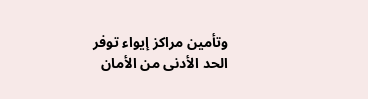وتأمين مراكز إيواء توفر الحد الأدنى من الأمان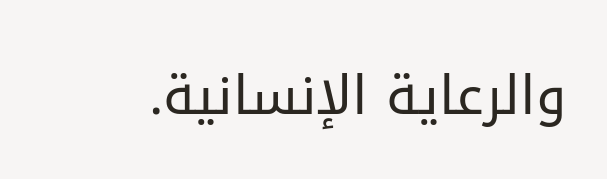والرعاية الإنسانية.